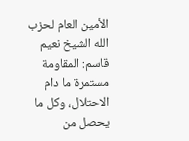الأمين العام لحزب الله الشيخ نعيم قاسم: المقاومة مستمرة ما دام الاحتلال، وكل ما يحصل من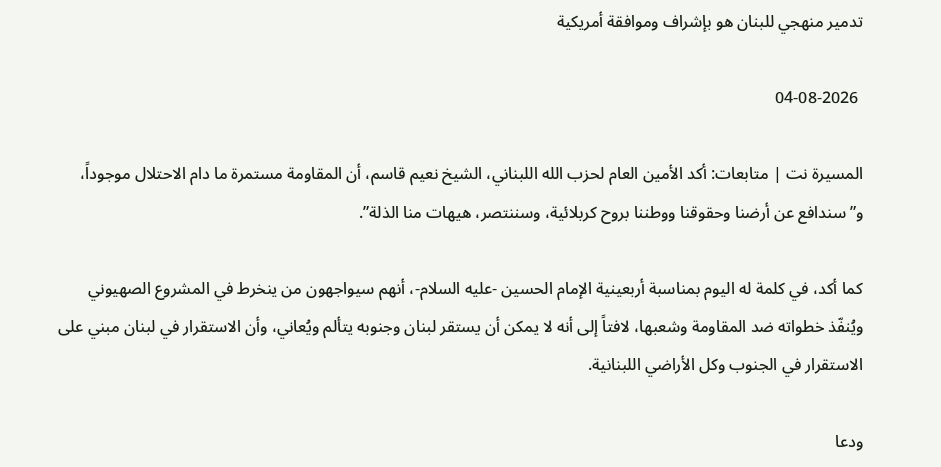تدمير منهجي للبنان هو بإشراف وموافقة أمريكية

 04-08-2026

المسيرة نت | متابعات: أكد الأمين العام لحزب الله اللبناني، الشيخ نعيم قاسم، أن المقاومة مستمرة ما دام الاحتلال موجوداً، و”سندافع عن أرضنا وحقوقنا ووطننا بروح كربلائية، وسننتصر، هيهات منا الذلة”.

كما أكد، في كلمة له اليوم بمناسبة أربعينية الإمام الحسين -عليه السلام-، أنهم سيواجهون من ينخرط في المشروع الصهيوني ويُنفّذ خطواته ضد المقاومة وشعبها، لافتاً إلى أنه لا يمكن أن يستقر لبنان وجنوبه يتألم ويُعاني، وأن الاستقرار في لبنان مبني على الاستقرار في الجنوب وكل الأراضي اللبنانية.

ودعا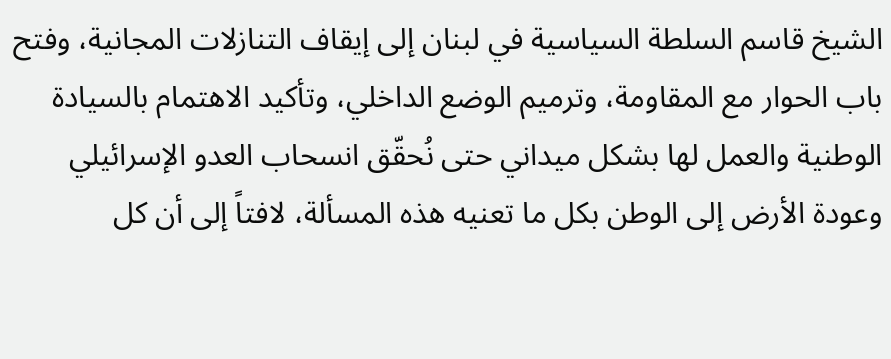الشيخ قاسم السلطة السياسية في لبنان إلى إيقاف التنازلات المجانية، وفتح باب الحوار مع المقاومة، وترميم الوضع الداخلي، وتأكيد الاهتمام بالسيادة الوطنية والعمل لها بشكل ميداني حتى نُحقّق انسحاب العدو الإسرائيلي وعودة الأرض إلى الوطن بكل ما تعنيه هذه المسألة، لافتاً إلى أن كل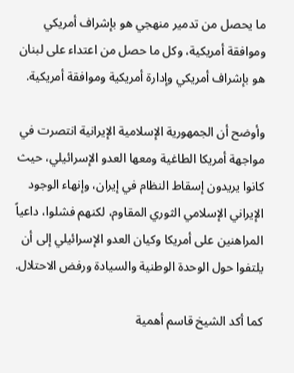ما يحصل من تدمير منهجي هو بإشراف أمريكي وموافقة أمريكية، وكل ما حصل من اعتداء على لبنان هو بإشراف أمريكي وإدارة أمريكية وموافقة أمريكية.

وأوضح أن الجمهورية الإسلامية الإيرانية انتصرت في مواجهة أمريكا الطاغية ومعها العدو الإسرائيلي، حيث كانوا يريدون إسقاط النظام في إيران، وإنهاء الوجود الإيراني الإسلامي الثوري المقاوم، لكنهم فشلوا، داعياً المراهنين على أمريكا وكيان العدو الإسرائيلي إلى أن يلتفوا حول الوحدة الوطنية والسيادة ورفض الاحتلال.

كما أكد الشيخ قاسم أهمية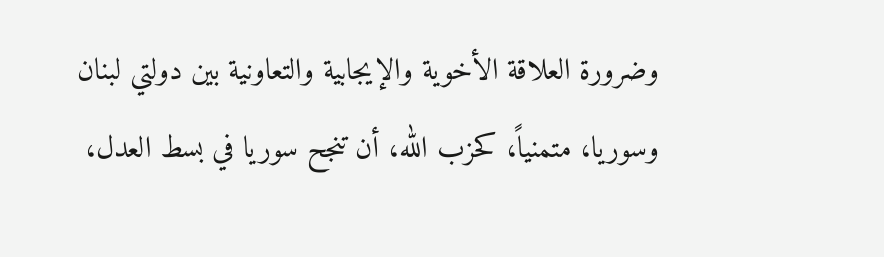وضرورة العلاقة الأخوية والإيجابية والتعاونية بين دولتي لبنان وسوريا، متمنياً، كحزب الله، أن تنجح سوريا في بسط العدل،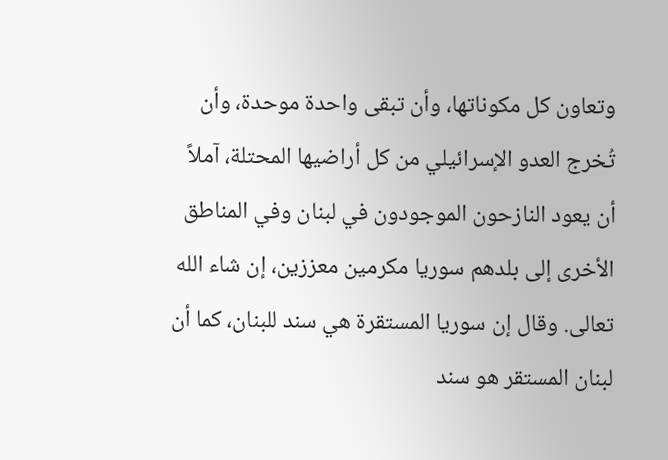وتعاون كل مكوناتها، وأن تبقى واحدة موحدة، وأن تُخرج العدو الإسرائيلي من كل أراضيها المحتلة، آملاً أن يعود النازحون الموجودون في لبنان وفي المناطق الأخرى إلى بلدهم سوريا مكرمين معززين، إن شاء الله تعالى. وقال إن سوريا المستقرة هي سند للبنان، كما أن لبنان المستقر هو سند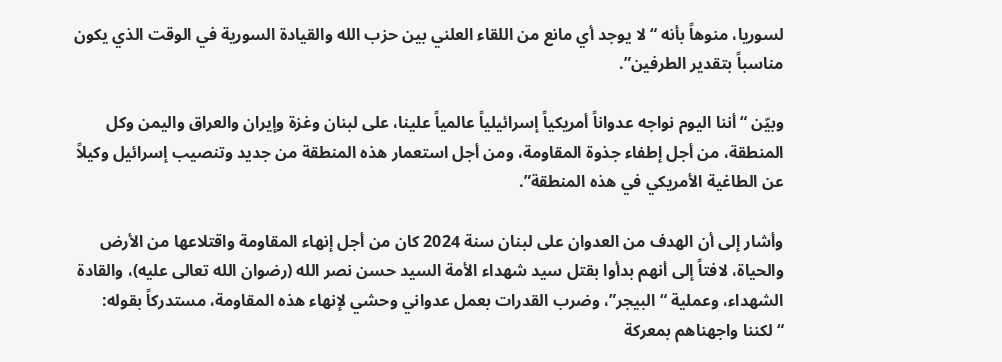لسوريا، منوهاً بأنه “لا يوجد أي مانع من اللقاء العلني بين حزب الله والقيادة السورية في الوقت الذي يكون مناسباً بتقدير الطرفين”.

وبيّن “أننا اليوم نواجه عدواناً أمريكياً إسرائيلياً عالمياً علينا، على لبنان وغزة وإيران والعراق واليمن وكل المنطقة، من أجل إطفاء جذوة المقاومة، ومن أجل استعمار هذه المنطقة من جديد وتنصيب إسرائيل وكيلاً عن الطاغية الأمريكي في هذه المنطقة”.

وأشار إلى أن الهدف من العدوان على لبنان سنة 2024 كان من أجل إنهاء المقاومة واقتلاعها من الأرض والحياة، لافتاً إلى أنهم بدأوا بقتل سيد شهداء الأمة السيد حسن نصر الله (رضوان الله تعالى عليه)، والقادة الشهداء، وعملية “البيجر”، وضرب القدرات بعمل عدواني وحشي لإنهاء هذه المقاومة، مستدركاً بقوله: “لكننا واجهناهم بمعركة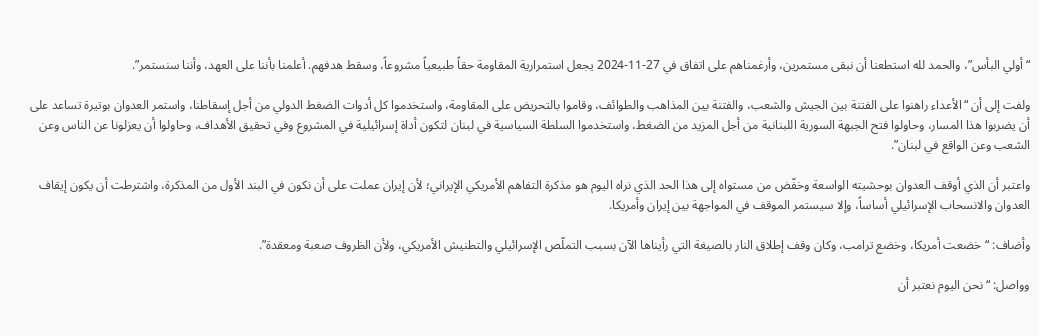“أولي البأس”، والحمد لله استطعنا أن نبقى مستمرين، وأرغمناهم على اتفاق في 27-11-2024 يجعل استمرارية المقاومة حقاً طبيعياً مشروعاً، وسقط هدفهم. أعلمنا بأننا على العهد، وأننا سنستمر”.

ولفت إلى أن “الأعداء راهنوا على الفتنة بين الجيش والشعب، والفتنة بين المذاهب والطوائف، وقاموا بالتحريض على المقاومة، واستخدموا كل أدوات الضغط الدولي من أجل إسقاطنا، واستمر العدوان بوتيرة تساعد على أن يضربوا هذا المسار، وحاولوا فتح الجبهة السورية اللبنانية من أجل المزيد من الضغط، واستخدموا السلطة السياسية في لبنان لتكون أداة إسرائيلية في المشروع وفي تحقيق الأهداف، وحاولوا أن يعزلونا عن الناس وعن الشعب وعن الواقع في لبنان”.

واعتبر أن الذي أوقف العدوان بوحشيته الواسعة وخفّض من مستواه إلى هذا الحد الذي نراه اليوم هو مذكرة التفاهم الأمريكي الإيراني؛ لأن إيران عملت على أن نكون في البند الأول من المذكرة، واشترطت أن يكون إيقاف العدوان والانسحاب الإسرائيلي أساساً، وإلا سيستمر الموقف في المواجهة بين إيران وأمريكا.

وأضاف: “خضعت أمريكا، وخضع ترامب، وكان وقف إطلاق النار بالصيغة التي رأيناها الآن بسبب التملّص الإسرائيلي والتطنيش الأمريكي، ولأن الظروف صعبة ومعقدة”.

وواصل: “نحن اليوم نعتبر أن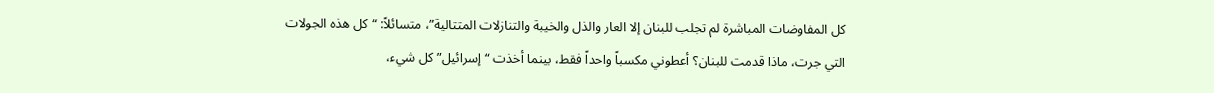كل المفاوضات المباشرة لم تجلب للبنان إلا العار والذل والخيبة والتنازلات المتتالية”، متسائلاً: “كل هذه الجولات التي جرت، ماذا قدمت للبنان؟ أعطوني مكسباً واحداً فقط، بينما أخذت “إسرائيل” كل شيء،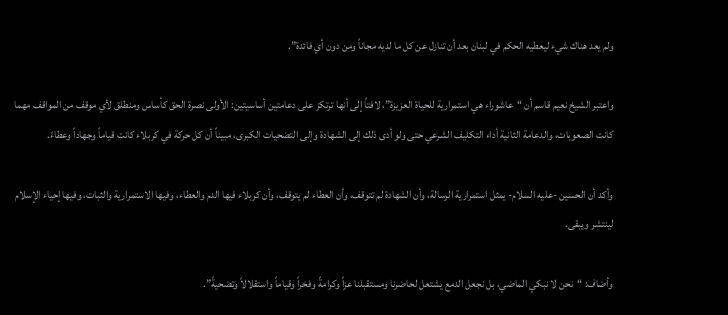ولم يعد هناك شيء ليعطيه الحكم في لبنان بعد أن تنازل عن كل ما لديه مجاناً ومن دون أي فائدة”.

واعتبر الشيخ نعيم قاسم أن “عاشوراء هي استمرارية للحياة العزيزة”، لافتاً إلى أنها ترتكز على دعامتين أساسيتين: الأولى نصرة الحق كأساس ومنطلق لأي موقف من المواقف مهما كانت الصعوبات، والدعامة الثانية أداء التكليف الشرعي حتى ولو أدى ذلك إلى الشهادة وإلى التضحيات الكبرى، مبيناً أن كل حركة في كربلاء كانت قياماً وجهاداً وعطاءً.

وأكد أن الحسين -عليه السلام- يمثل استمرارية الرسالة، وأن الشهادة لم تتوقف، وأن العطاء لم يتوقف، وأن كربلاء فيها الدم والعطاء، وفيها الاستمرارية والثبات، وفيها إحياء الإسلام لينتشر ويبقى.

وأضاف: “نحن لا نبكي الماضي، بل نجعل الدمع يشتعل لحاضرنا ومستقبلنا عزاً وكرامةً وفخراً وقياماً واستقلالاً وتضحيةً”.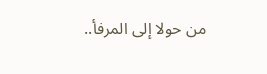من حولا إلى المرفأ..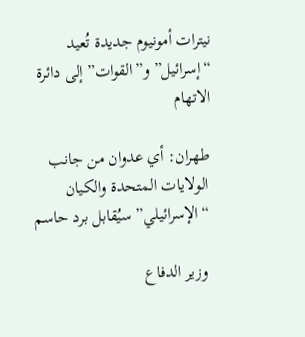نيترات أمونيوم جديدة تُعيد “إسرائيل” و”القوات” إلى دائرة الاتهام

طهران: أي عدوان من جانب الولايات المتحدة والكيان “الإسرائيلي” سيُقابل برد حاسم

وزير الدفاع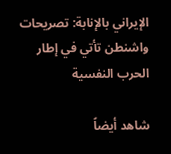الإيراني بالإنابة: تصريحات واشنطن تأتي في إطار الحرب النفسية

شاهد أيضاً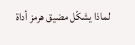لماذا يشكّل مضيق هرمز أداة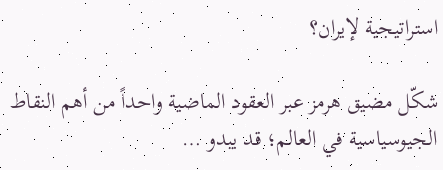استراتيجية لإيران؟

شكّل مضيق هرمز عبر العقود الماضية واحداً من أهم النقاط الجيوسياسية في العالم؛ قد يبدو …